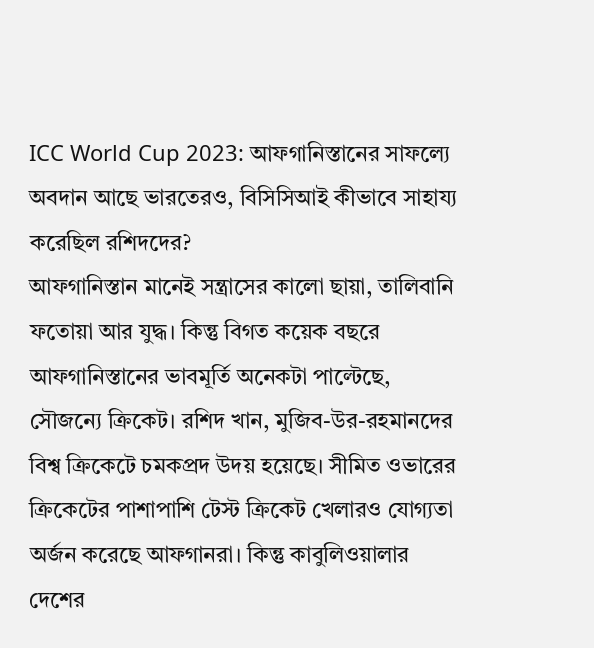ICC World Cup 2023: আফগানিস্তানের সাফল্যে অবদান আছে ভারতেরও, বিসিসিআই কীভাবে সাহায্য করেছিল রশিদদের?
আফগানিস্তান মানেই সন্ত্রাসের কালো ছায়া, তালিবানি ফতোয়া আর যুদ্ধ। কিন্তু বিগত কয়েক বছরে আফগানিস্তানের ভাবমূর্তি অনেকটা পাল্টেছে, সৌজন্যে ক্রিকেট। রশিদ খান, মুজিব-উর-রহমানদের বিশ্ব ক্রিকেটে চমকপ্রদ উদয় হয়েছে। সীমিত ওভারের ক্রিকেটের পাশাপাশি টেস্ট ক্রিকেট খেলারও যোগ্যতা অর্জন করেছে আফগানরা। কিন্তু কাবুলিওয়ালার দেশের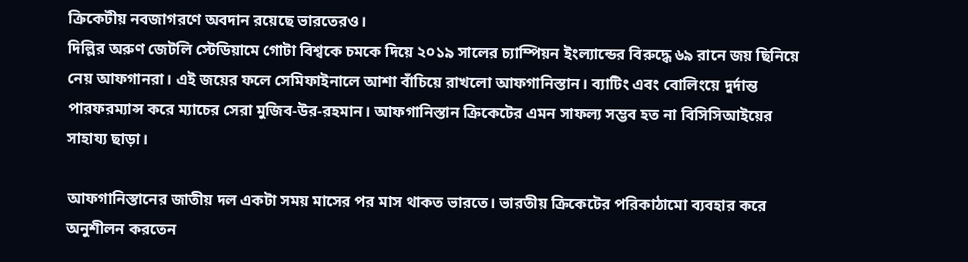ক্রিকেটীয় নবজাগরণে অবদান রয়েছে ভারতেরও।
দিল্লির অরুণ জেটলি স্টেডিয়ামে গোটা বিশ্বকে চমকে দিয়ে ২০১৯ সালের চ্যাম্পিয়ন ইংল্যান্ডের বিরুদ্ধে ৬৯ রানে জয় ছিনিয়ে নেয় আফগানরা। এই জয়ের ফলে সেমিফাইনালে আশা বাঁচিয়ে রাখলো আফগানিস্তান। ব্যাটিং এবং বোলিংয়ে দুর্দান্ত পারফরম্যান্স করে ম্যাচের সেরা মুজিব-উর-রহমান। আফগানিস্তান ক্রিকেটের এমন সাফল্য সম্ভব হত না বিসিসিআইয়ের সাহায্য ছাড়া।

আফগানিস্তানের জাতীয় দল একটা সময় মাসের পর মাস থাকত ভারতে। ভারতীয় ক্রিকেটের পরিকাঠামো ব্যবহার করে অনুশীলন করতেন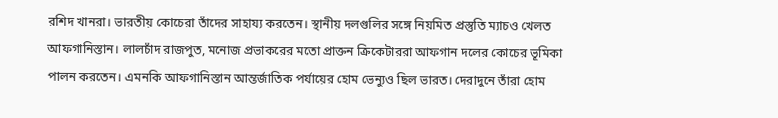রশিদ খানরা। ভারতীয় কোচেরা তাঁদের সাহায্য করতেন। স্থানীয় দলগুলির সঙ্গে নিয়মিত প্রস্তুতি ম্যাচও খেলত আফগানিস্তান। লালচাঁদ রাজপুত, মনোজ প্রভাকরের মতো প্রাক্তন ক্রিকেটাররা আফগান দলের কোচের ভূমিকা পালন করতেন। এমনকি আফগানিস্তান আন্তর্জাতিক পর্যায়ের হোম ভেন্যুও ছিল ভারত। দেরাদুনে তাঁরা হোম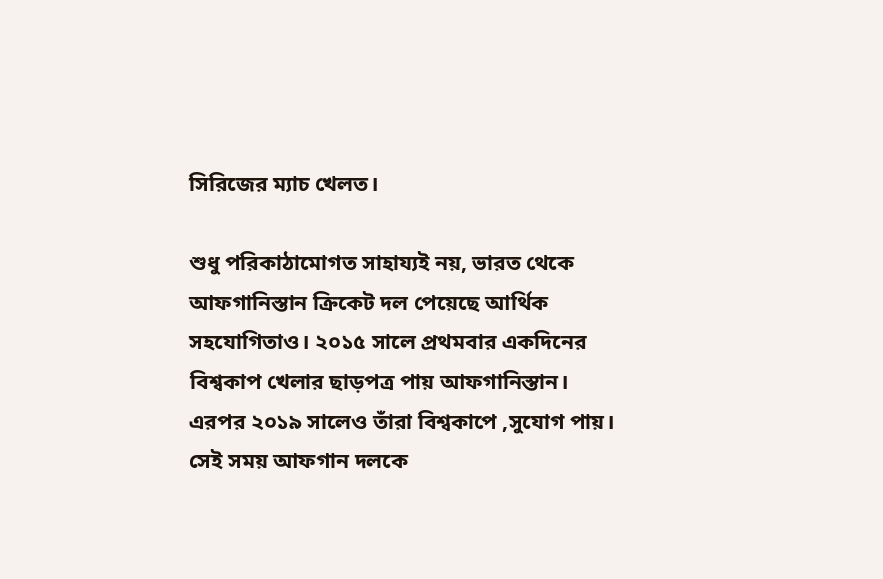সিরিজের ম্যাচ খেলত।

শুধু পরিকাঠামোগত সাহায্যই নয়, ভারত থেকে আফগানিস্তান ক্রিকেট দল পেয়েছে আর্থিক সহযোগিতাও। ২০১৫ সালে প্রথমবার একদিনের বিশ্বকাপ খেলার ছাড়পত্র পায় আফগানিস্তান। এরপর ২০১৯ সালেও তাঁরা বিশ্বকাপে ,সুযোগ পায়। সেই সময় আফগান দলকে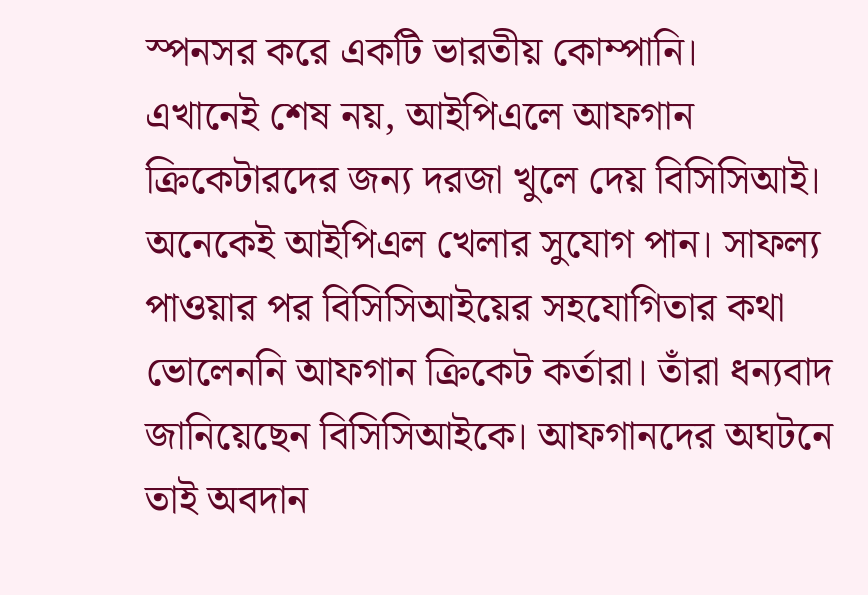স্পনসর করে একটি ভারতীয় কোম্পানি।
এখানেই শেষ নয়, আইপিএলে আফগান ক্রিকেটারদের জন্য দরজা খুলে দেয় বিসিসিআই। অনেকেই আইপিএল খেলার সুযোগ পান। সাফল্য পাওয়ার পর বিসিসিআইয়ের সহযোগিতার কথা ভোলেননি আফগান ক্রিকেট কর্তারা। তাঁরা ধন্যবাদ জানিয়েছেন বিসিসিআইকে। আফগানদের অঘটনে তাই অবদান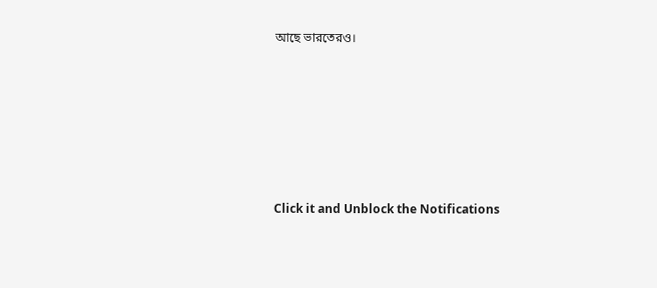আছে ভারতেরও।












Click it and Unblock the Notifications